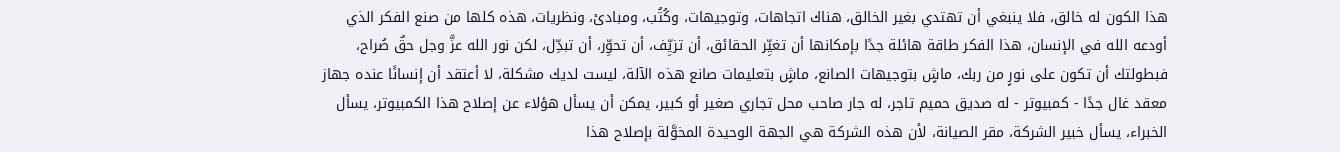هذا الكون له خالق، فلا ينبغي أن تهتدي بغير الخالق، هناك اتجاهات، وتوجيهات، وكُتُب، ومبادئ، ونظريات، هذه كلها من صنع الفكر الذي أودعه الله في الإنسان، هذا الفكر طاقة هائلة جدًا بإمكانها أن تغيِّر الحقائق، أن تزيِّف، أن تحوِّر، أن تبدِّل، لكن نور الله عزَّ وجل حقٌ صُراح، فبطولتك أن تكون على نورٍ من ربك، ماشٍ بتوجيهات الصانع، ماشٍ بتعليمات صانع هذه الآلة، ليست لديك مشكلة، لا أعتقد أن إنسانًا عنده جهاز معقد غال جدًا - كمبيوتر - له صديق حميم تاجر، له جار صاحب محل تجاري صغير أو كبير، يمكن أن يسأل هؤلاء عن إصلاح هذا الكمبيوتر، يسأل الخبراء، يسأل خبير الشركة، مقر الصيانة، لأن هذه الشركة هي الجهة الوحيدة المخوَّلة بإصلاح هذا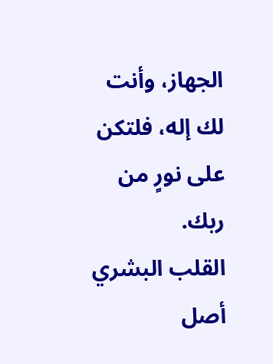الجهاز، وأنت لك إله، فلتكن على نورٍ من ربك.
القلب البشري أصل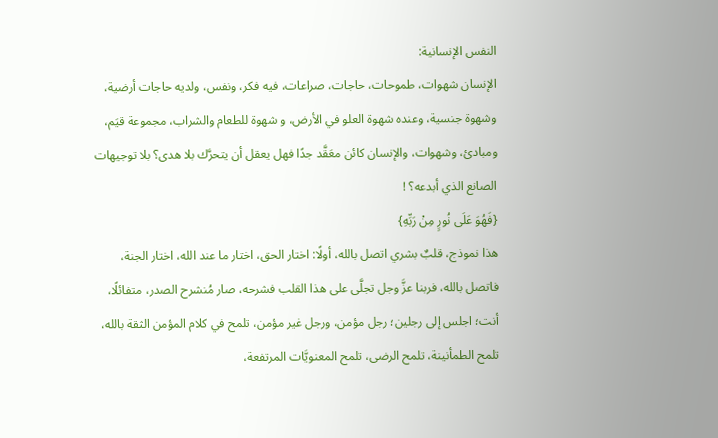النفس الإنسانية:
الإنسان شهوات، طموحات، حاجات، صراعات، فيه فكر، ونفس، ولديه حاجات أرضية، وشهوة جنسية، وعنده شهوة العلو في الأرض، و شهوة للطعام والشراب، مجموعة قيَم، ومبادئ، وشهوات، والإنسان كائن معَقَّد جدًا فهل يعقل أن يتحرَّك بلا هدى؟ بلا توجيهات الصانع الذي أبدعه؟ !
{فَهُوَ عَلَى نُورٍ مِنْ رَبِّهِ}
هذا نموذج، قلبٌ بشري اتصل بالله، أولًا: اختار الحق، اختار ما عند الله، اختار الجنة، فاتصل بالله، فربنا عزَّ وجل تجلَّى على هذا القلب فشرحه، صار مُنشرح الصدر، متفائلًا، أنت؛ اجلس إلى رجلين؛ رجل مؤمن، ورجل غير مؤمن، تلمح في كلام المؤمن الثقة بالله، تلمح الطمأنينة، تلمح الرضى، تلمح المعنويَّات المرتفعة،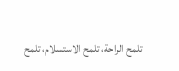تلمح الراحة، تلمح الاستسلام، تلمح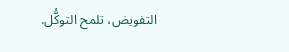التفويض، تلمح التوكُّل.